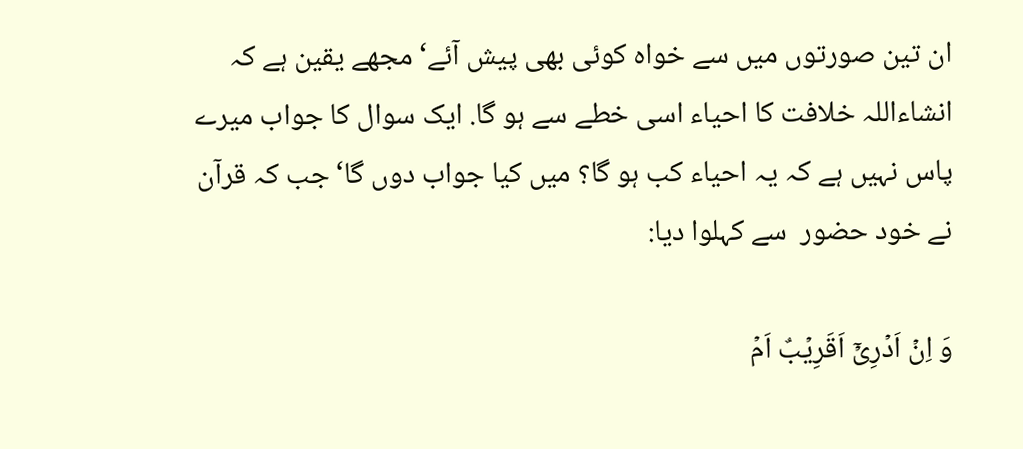ان تین صورتوں میں سے خواہ کوئی بھی پیش آئے‘ مجھے یقین ہے کہ انشاءاللہ خلافت کا احیاء اسی خطے سے ہو گا. ایک سوال کا جواب میرے پاس نہیں ہے کہ یہ احیاء کب ہو گا؟ میں کیا جواب دوں گا‘ جب کہ قرآن نے خود حضور  سے کہلوا دیا:

وَ اِنۡ اَدۡرِیۡۤ اَقَرِیۡبٌ اَمۡ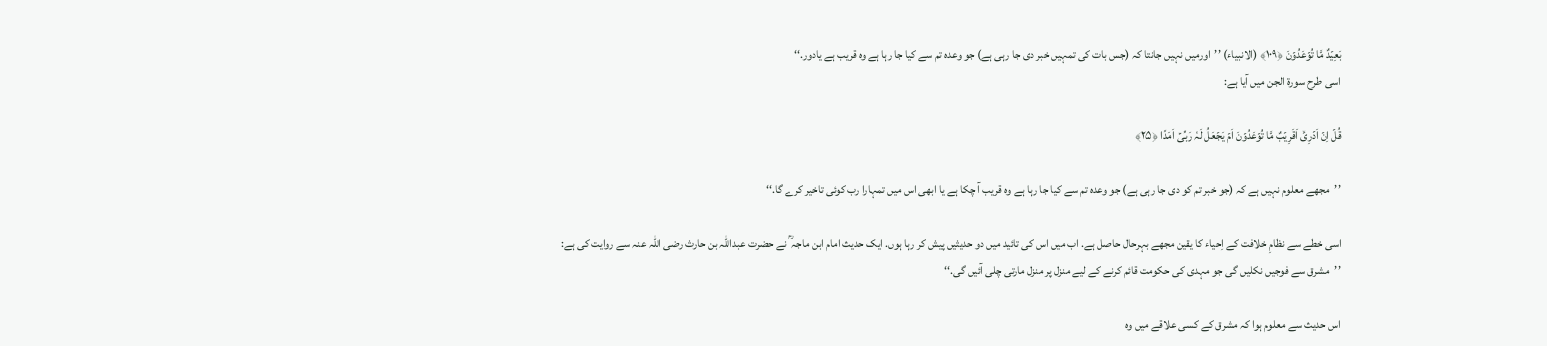بَعِیۡدٌ مَّا تُوۡعَدُوۡنَ ﴿۱۰۹﴾ (الانبیاء) ’’اورمیں نہیں جانتا کہ (جس بات کی تمہیں خبر دی جا رہی ہے) جو وعدہ تم سے کیا جا رہا ہے وہ قریب ہے یادور.‘‘
اسی طرح سورۃ الجن میں آیا ہے:

قُلۡ اِنۡ اَدۡرِیۡۤ اَقَرِیۡبٌ مَّا تُوۡعَدُوۡنَ اَمۡ یَجۡعَلُ لَہٗ رَبِّیۡۤ اَمَدًا ﴿۲۵﴾

’’مجھے معلوم نہیں ہے کہ (جو خبر تم کو دی جا رہی ہے) جو وعدہ تم سے کیا جا رہا ہے وہ قریب آ چکا ہے یا ابھی اس میں تمہارا رب کوئی تاخیر کرے گا.‘‘

اسی خطے سے نظامِ خلافت کے اِحیاء کا یقین مجھے بہرحال حاصل ہے. اب میں اس کی تائید میں دو حدیثیں پیش کر رہا ہوں. ایک حدیث امام ابن ماجہ ؒ نے حضرت عبداللہ بن حارث رضی اللہ عنہ سے روایت کی ہے:
’’مشرق سے فوجیں نکلیں گی جو مہدی کی حکومت قائم کرنے کے لیے منزل پر منزل مارتی چلی آئیں گی.‘‘

اس حدیث سے معلوم ہوا کہ مشرق کے کسی علاقے میں وہ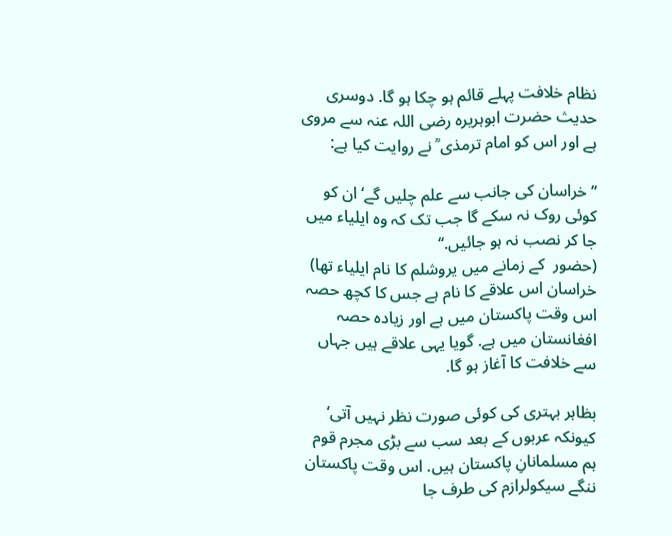نظام خلافت پہلے قائم ہو چکا ہو گا. دوسری حدیث حضرت ابوہریرہ رضی اللہ عنہ سے مروی ہے اور اس کو امام ترمذی ؒ نے روایت کیا ہے:

’’خراسان کی جانب سے علم چلیں گے‘ ان کو کوئی روک نہ سکے گا جب تک کہ وہ ایلیاء میں جا کر نصب نہ ہو جائیں.‘‘
(حضور  کے زمانے میں یروشلم کا نام ایلیاء تھا) خراسان اس علاقے کا نام ہے جس کا کچھ حصہ اس وقت پاکستان میں ہے اور زیادہ حصہ افغانستان میں ہے. گویا یہی علاقے ہیں جہاں سے خلافت کا آغاز ہو گا.

بظاہر بہتری کی کوئی صورت نظر نہیں آتی‘ کیونکہ عربوں کے بعد سب سے بڑی مجرم قوم ہم مسلمانانِ پاکستان ہیں. اس وقت پاکستان ننگے سیکولرازم کی طرف جا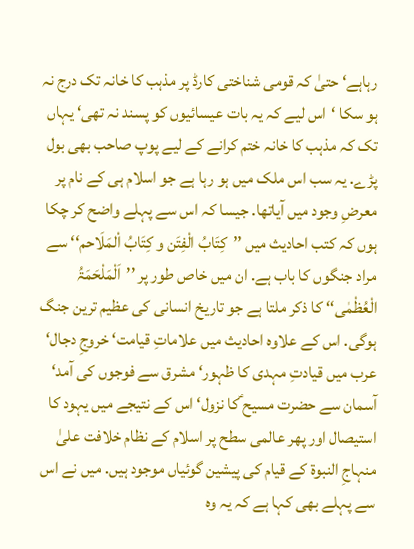رہاہے‘ حتیٰ کہ قومی شناختی کارڈ پر مذہب کا خانہ تک درج نہ ہو سکا ‘اس لیے کہ یہ بات عیسائیوں کو پسند نہ تھی‘ یہاں تک کہ مذہب کا خانہ ختم کرانے کے لیے پوپ صاحب بھی بول پڑے. یہ سب اس ملک میں ہو رہا ہے جو اسلام ہی کے نام پر معرضِ وجود میں آیاتھا. جیسا کہ اس سے پہلے واضح کر چکا ہوں کہ کتب احادیث میں ’’کِتَابُ الْفِتَن و کِتَابُ اْلمَلَاحم‘‘ سے مراد جنگوں کا باب ہے. ان میں خاص طور پر ’’اَلْمَلْحَمَۃُ الْعُظْمٰی‘‘ کا ذکر ملتا ہے جو تاریخ انسانی کی عظیم ترین جنگ ہوگی. اس کے علاوہ احادیث میں علاماتِ قیامت‘ خروجِ دجال‘ عرب میں قیادتِ مہدی کا ظہور‘ مشرق سے فوجوں کی آمد‘ آسمان سے حضرت مسیح ؑکا نزول‘ اس کے نتیجے میں یہود کا استیصال اور پھر عالمی سطح پر اسلام کے نظام خلافت علیٰ منہاجِ النبوۃ کے قیام کی پیشین گوئیاں موجود ہیں. میں نے اس سے پہلے بھی کہا ہے کہ یہ وہ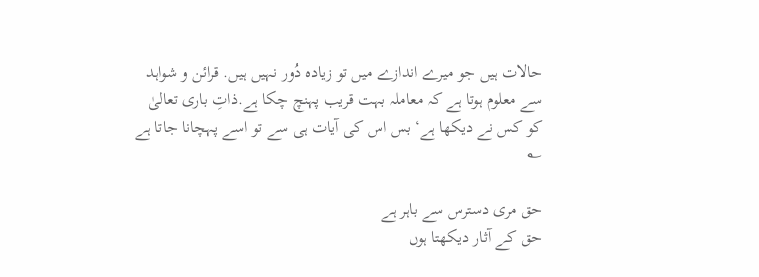حالات ہیں جو میرے اندازے میں تو زیادہ دُور نہیں ہیں. قرائن و شواہد سے معلوم ہوتا ہے کہ معاملہ بہت قریب پہنچ چکا ہے.ذاتِ باری تعالیٰ کو کس نے دیکھا ہے‘ بس اس کی آیات ہی سے تو اسے پہچانا جاتا ہے ؎

حق مری دسترس سے باہر ہے
حق کے آثار دیکھتا ہوں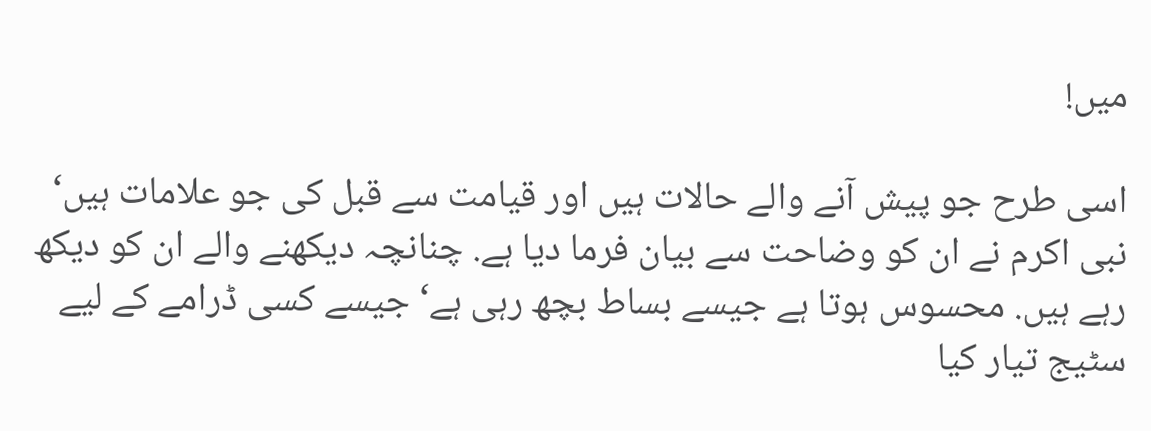میں!

اسی طرح جو پیش آنے والے حالات ہیں اور قیامت سے قبل کی جو علامات ہیں‘ نبی اکرم نے ان کو وضاحت سے بیان فرما دیا ہے. چنانچہ دیکھنے والے ان کو دیکھ رہے ہیں. محسوس ہوتا ہے جیسے بساط بچھ رہی ہے‘ جیسے کسی ڈرامے کے لیے سٹیج تیار کیا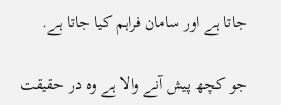جاتا ہے اور سامان فراہم کیا جاتا ہے.

جو کچھ پیش آنے والا ہے وہ در حقیقت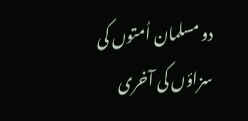دو مسلمان اُمتوں کی سزاؤں کی آخری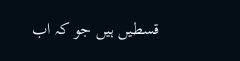قسطیں ہیں جو کہ اب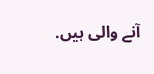آنے والی ہیں.